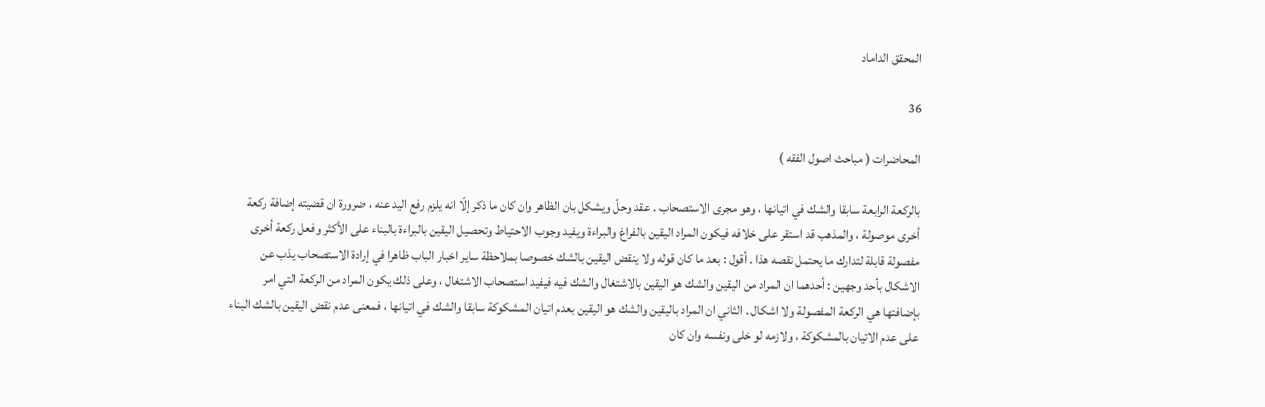المحقق الداماد

36

المحاضرات ( مباحث اصول الفقه )

بالركعة الرابعة سابقا والشك في اتيانها ، وهو مجرى الاستصحاب . عقد وحلّ ويشكل بان الظاهر وان كان ما ذكر إلّا انه يلزم رفع اليد عنه ، ضرورة ان قضيته إضافة ركعة أخرى موصولة ، والمذهب قد استقر على خلافه فيكون المراد اليقين بالفراغ والبراءة ويفيد وجوب الاحتياط وتحصيل اليقين بالبراءة بالبناء على الأكثر وفعل ركعة أخرى مفصولة قابلة لتدارك ما يحتمل نقصه هذا . أقول : بعد ما كان قوله ولا ينقض اليقين بالشك خصوصا بملاحظة ساير اخبار الباب ظاهرا في إرادة الاستصحاب يذب عن الاشكال بأحد وجهين : أحدهما ان المراد من اليقين والشك هو اليقين بالاشتغال والشك فيه فيفيد استصحاب الاشتغال ، وعلى ذلك يكون المراد من الركعة التي امر بإضافتها هي الركعة المفصولة ولا اشكال . الثاني ان المراد باليقين والشك هو اليقين بعدم اتيان المشكوكة سابقا والشك في اتيانها ، فمعنى عدم نقض اليقين بالشك البناء على عدم الاتيان بالمشكوكة ، ولازمه لو خلى ونفسه وان كان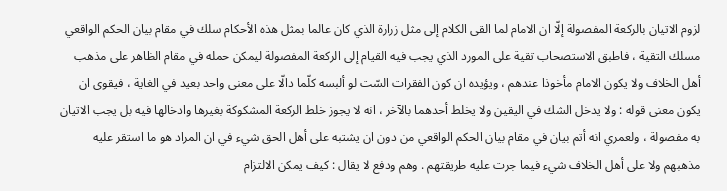لزوم الاتيان بالركعة المفصولة إلّا ان الامام لما القى الكلام إلى مثل زرارة الذي كان عالما بمثل هذه الأحكام سلك في مقام بيان الحكم الواقعي مسلك التقية ، فاطبق الاستصحاب تقية على المورد الذي يجب فيه القيام إلى الركعة المفصولة ليمكن حمله في مقام الظاهر على مذهب أهل الخلاف ولا يكون الامام مأخوذا عندهم ، ويؤيده ان كون الفقرات السّت لو ألبسه كلّما دالّا على معنى واحد بعيد في الغاية ، فيقوى ان يكون معنى قوله : ولا يدخل الشك في اليقين ولا يخلط أحدهما بالآخر ، انه لا يجوز خلط الركعة المشكوكة بغيرها وادخالها فيه بل يجب الاتيان به مفصولة ، ولعمري انه أتم بيان في مقام بيان الحكم الواقعي من دون ان يشتبه على أهل الحق شيء في ان المراد هو ما استقر عليه مذهبهم ولا على أهل الخلاف شيء فيما جرت عليه طريقتهم . وهم ودفع لا يقال : كيف يمكن الالتزام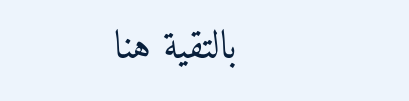بالتقية هنا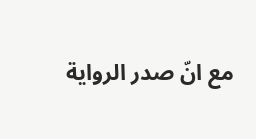مع انّ صدر الرواية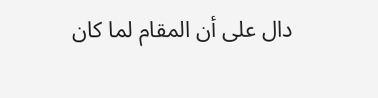دال على أن المقام لما كان